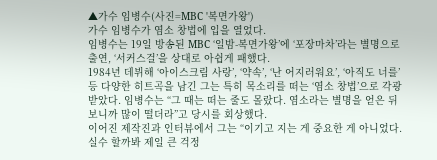▲가수 임병수(사진=MBC '복면가왕')
가수 임병수가 염소 창법에 입을 열었다.
임병수는 19일 방송된 MBC ‘일밤-복면가왕’에 ‘포장마차’라는 별명으로 출연, ‘서커스걸’을 상대로 아쉽게 패했다.
1984년 데뷔해 ‘아이스크림 사랑’, ‘약속’, ‘난 어지러워요’, ‘아직도 너를’ 등 다양한 히트곡을 남긴 그는 특히 목소리를 떠는 ‘염소 창법’으로 각광받았다. 임병수는 “그 때는 떠는 줄도 몰랐다. 염소라는 별명을 얻은 뒤 보니까 많이 떨더라”고 당시를 회상했다.
이어진 제작진과 인터뷰에서 그는 “이기고 지는 게 중요한 게 아니었다. 실수 할까봐 제일 큰 걱정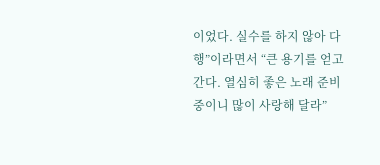이었다. 실수를 하지 않아 다행”이라면서 “큰 용기를 얻고 간다. 열심히 좋은 노래 준비 중이니 많이 사랑해 달라”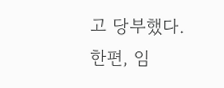고 당부했다.
한편, 임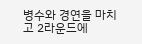병수와 경연을 마치고 2라운드에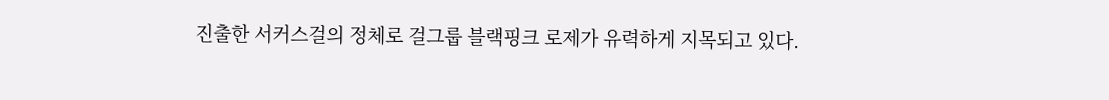진출한 서커스걸의 정체로 걸그룹 블랙핑크 로제가 유력하게 지목되고 있다.